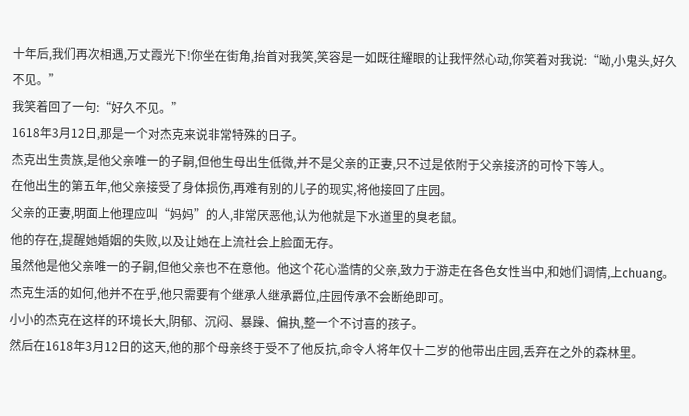十年后,我们再次相遇,万丈霞光下!你坐在街角,抬首对我笑,笑容是一如既往耀眼的让我怦然心动,你笑着对我说:“呦,小鬼头,好久不见。”
我笑着回了一句:“好久不见。”
1618年3月12日,那是一个对杰克来说非常特殊的日子。
杰克出生贵族,是他父亲唯一的子嗣,但他生母出生低微,并不是父亲的正妻,只不过是依附于父亲接济的可怜下等人。
在他出生的第五年,他父亲接受了身体损伤,再难有别的儿子的现实,将他接回了庄园。
父亲的正妻,明面上他理应叫“妈妈”的人,非常厌恶他,认为他就是下水道里的臭老鼠。
他的存在,提醒她婚姻的失败,以及让她在上流社会上脸面无存。
虽然他是他父亲唯一的子嗣,但他父亲也不在意他。他这个花心滥情的父亲,致力于游走在各色女性当中,和她们调情,上chuang。
杰克生活的如何,他并不在乎,他只需要有个继承人继承爵位,庄园传承不会断绝即可。
小小的杰克在这样的环境长大,阴郁、沉闷、暴躁、偏执,整一个不讨喜的孩子。
然后在1618年3月12日的这天,他的那个母亲终于受不了他反抗,命令人将年仅十二岁的他带出庄园,丢弃在之外的森林里。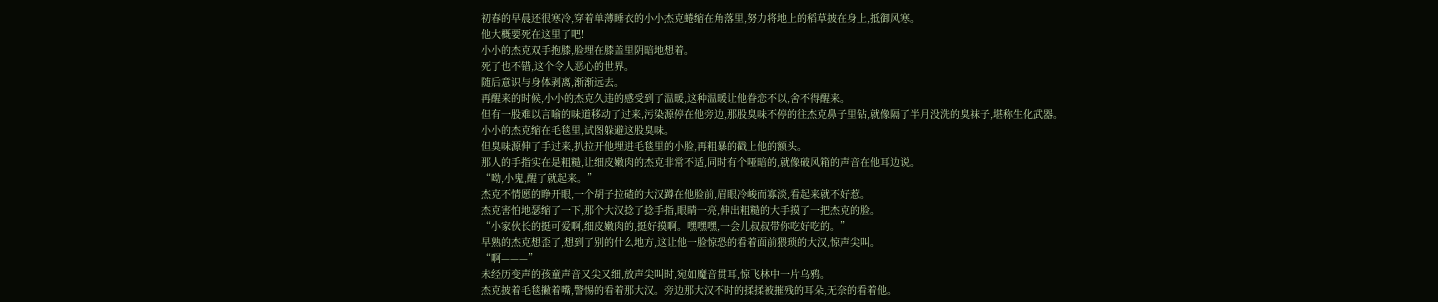初春的早晨还很寒冷,穿着单薄睡衣的小小杰克蜷缩在角落里,努力将地上的稻草披在身上,抵御风寒。
他大概要死在这里了吧!
小小的杰克双手抱膝,脸埋在膝盖里阴暗地想着。
死了也不错,这个令人恶心的世界。
随后意识与身体剥离,渐渐远去。
再醒来的时候,小小的杰克久违的感受到了温暖,这种温暖让他眷恋不以,舍不得醒来。
但有一股难以言喻的味道移动了过来,污染源停在他旁边,那股臭味不停的往杰克鼻子里钻,就像隔了半月没洗的臭袜子,堪称生化武器。
小小的杰克缩在毛毯里,试图躲避这股臭味。
但臭味源伸了手过来,扒拉开他埋进毛毯里的小脸,再粗暴的戳上他的额头。
那人的手指实在是粗糙,让细皮嫩肉的杰克非常不适,同时有个哑暗的,就像破风箱的声音在他耳边说。
“呦,小鬼,醒了就起来。”
杰克不情愿的睁开眼,一个胡子拉碴的大汉蹲在他脸前,眉眼冷峻而寡淡,看起来就不好惹。
杰克害怕地瑟缩了一下,那个大汉捻了捻手指,眼睛一亮,伸出粗糙的大手摸了一把杰克的脸。
“小家伙长的挺可爱啊,细皮嫩肉的,挺好摸啊。嘿嘿嘿,一会儿叔叔带你吃好吃的。”
早熟的杰克想歪了,想到了别的什么地方,这让他一脸惊恐的看着面前猥琐的大汉,惊声尖叫。
“啊———”
未经历变声的孩童声音又尖又细,放声尖叫时,宛如魔音贯耳,惊飞林中一片乌鸦。
杰克披着毛毯撇着嘴,警惕的看着那大汉。旁边那大汉不时的揉揉被摧残的耳朵,无奈的看着他。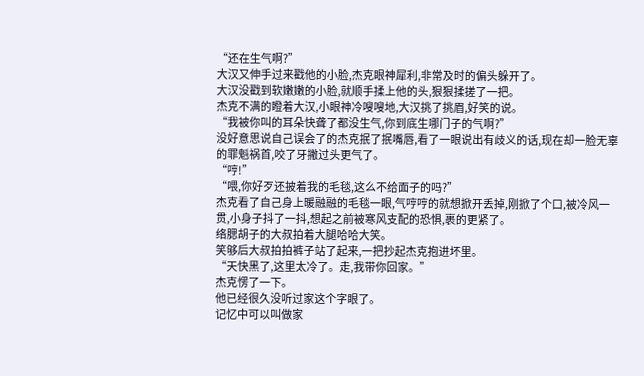“还在生气啊?”
大汉又伸手过来戳他的小脸,杰克眼神犀利,非常及时的偏头躲开了。
大汉没戳到软嫩嫩的小脸,就顺手揉上他的头,狠狠揉搓了一把。
杰克不满的瞪着大汉,小眼神冷嗖嗖地,大汉挑了挑眉,好笑的说。
“我被你叫的耳朵快聋了都没生气,你到底生哪门子的气啊?”
没好意思说自己误会了的杰克抿了抿嘴唇,看了一眼说出有歧义的话,现在却一脸无辜的罪魁祸首,咬了牙撇过头更气了。
“哼!”
“喂,你好歹还披着我的毛毯,这么不给面子的吗?”
杰克看了自己身上暖融融的毛毯一眼,气哼哼的就想掀开丢掉,刚掀了个口,被冷风一贯,小身子抖了一抖,想起之前被寒风支配的恐惧,裹的更紧了。
络腮胡子的大叔拍着大腿哈哈大笑。
笑够后大叔拍拍裤子站了起来,一把抄起杰克抱进坏里。
“天快黑了,这里太冷了。走,我带你回家。”
杰克愣了一下。
他已经很久没听过家这个字眼了。
记忆中可以叫做家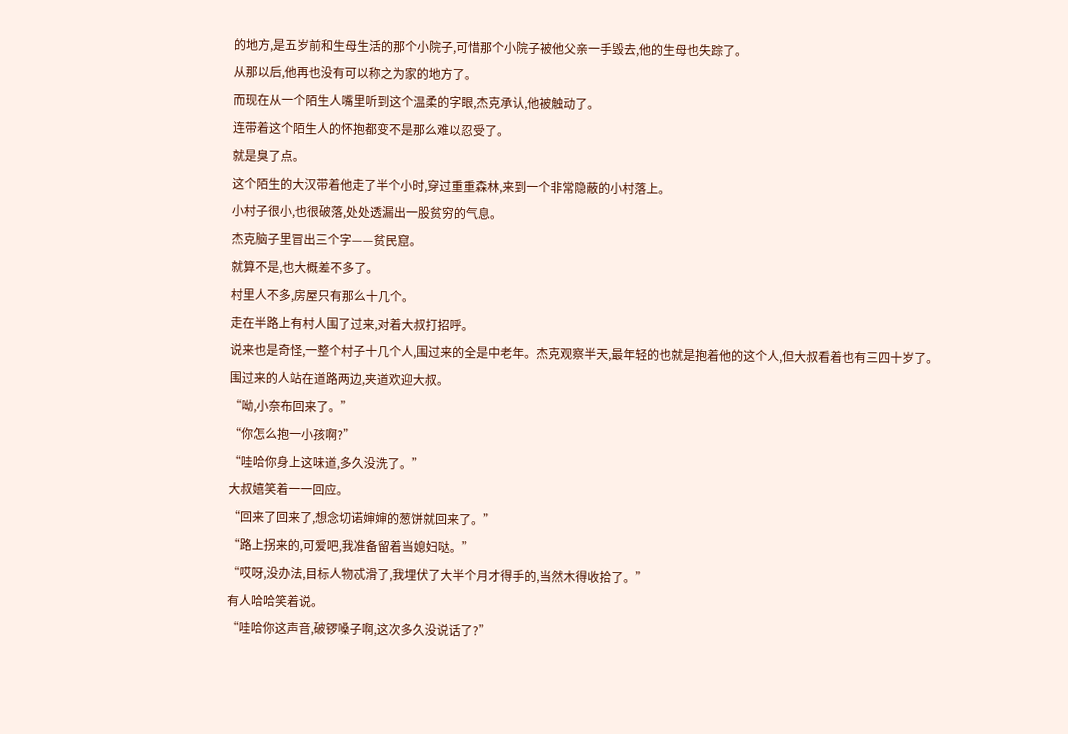的地方,是五岁前和生母生活的那个小院子,可惜那个小院子被他父亲一手毁去,他的生母也失踪了。
从那以后,他再也没有可以称之为家的地方了。
而现在从一个陌生人嘴里听到这个温柔的字眼,杰克承认,他被触动了。
连带着这个陌生人的怀抱都变不是那么难以忍受了。
就是臭了点。
这个陌生的大汉带着他走了半个小时,穿过重重森林,来到一个非常隐蔽的小村落上。
小村子很小,也很破落,处处透漏出一股贫穷的气息。
杰克脑子里冒出三个字——贫民窟。
就算不是,也大概差不多了。
村里人不多,房屋只有那么十几个。
走在半路上有村人围了过来,对着大叔打招呼。
说来也是奇怪,一整个村子十几个人,围过来的全是中老年。杰克观察半天,最年轻的也就是抱着他的这个人,但大叔看着也有三四十岁了。
围过来的人站在道路两边,夹道欢迎大叔。
“呦,小奈布回来了。”
“你怎么抱一小孩啊?”
“哇哈你身上这味道,多久没洗了。”
大叔嬉笑着一一回应。
“回来了回来了,想念切诺婶婶的葱饼就回来了。”
“路上拐来的,可爱吧,我准备留着当媳妇哒。”
“哎呀,没办法,目标人物忒滑了,我埋伏了大半个月才得手的,当然木得收拾了。”
有人哈哈笑着说。
“哇哈你这声音,破锣嗓子啊,这次多久没说话了?”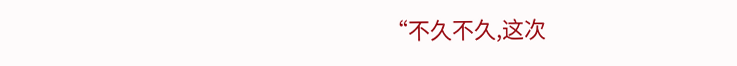“不久不久,这次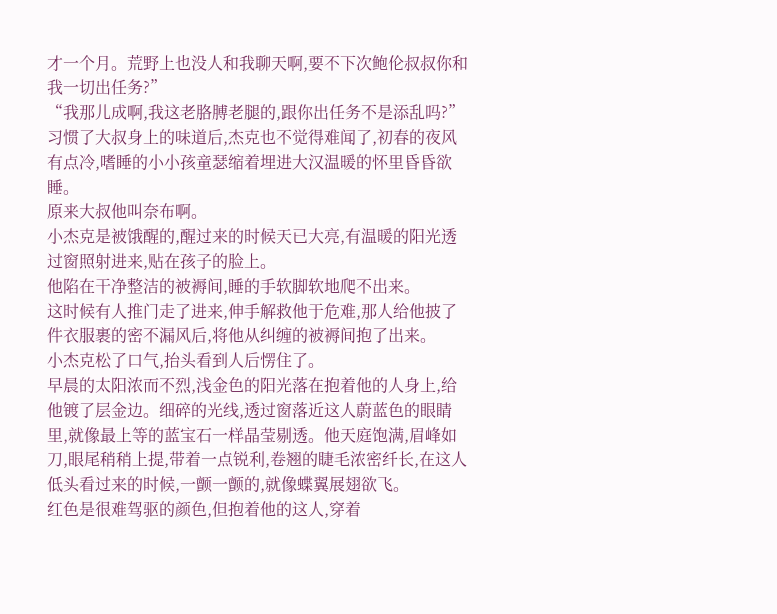才一个月。荒野上也没人和我聊天啊,要不下次鲍伦叔叔你和我一切出任务?”
“我那儿成啊,我这老胳膊老腿的,跟你出任务不是添乱吗?”
习惯了大叔身上的味道后,杰克也不觉得难闻了,初春的夜风有点冷,嗜睡的小小孩童瑟缩着埋进大汉温暖的怀里昏昏欲睡。
原来大叔他叫奈布啊。
小杰克是被饿醒的,醒过来的时候天已大亮,有温暖的阳光透过窗照射进来,贴在孩子的脸上。
他陷在干净整洁的被褥间,睡的手软脚软地爬不出来。
这时候有人推门走了进来,伸手解救他于危难,那人给他披了件衣服裹的密不漏风后,将他从纠缠的被褥间抱了出来。
小杰克松了口气,抬头看到人后愣住了。
早晨的太阳浓而不烈,浅金色的阳光落在抱着他的人身上,给他镀了层金边。细碎的光线,透过窗落近这人蔚蓝色的眼睛里,就像最上等的蓝宝石一样晶莹剔透。他天庭饱满,眉峰如刀,眼尾稍稍上提,带着一点锐利,卷翘的睫毛浓密纤长,在这人低头看过来的时候,一颤一颤的,就像蝶翼展翅欲飞。
红色是很难驾驱的颜色,但抱着他的这人,穿着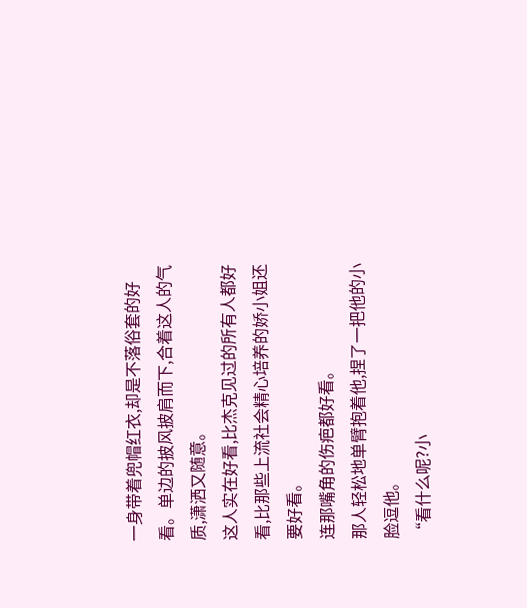一身带着兜帽红衣,却是不落俗套的好看。单边的披风披肩而下,合着这人的气质,潇洒又随意。
这人实在好看,比杰克见过的所有人都好看,比那些上流社会精心培养的娇小姐还要好看。
连那嘴角的伤疤都好看。
那人轻松地单臂抱着他,捏了一把他的小脸逗他。
“看什么呢?小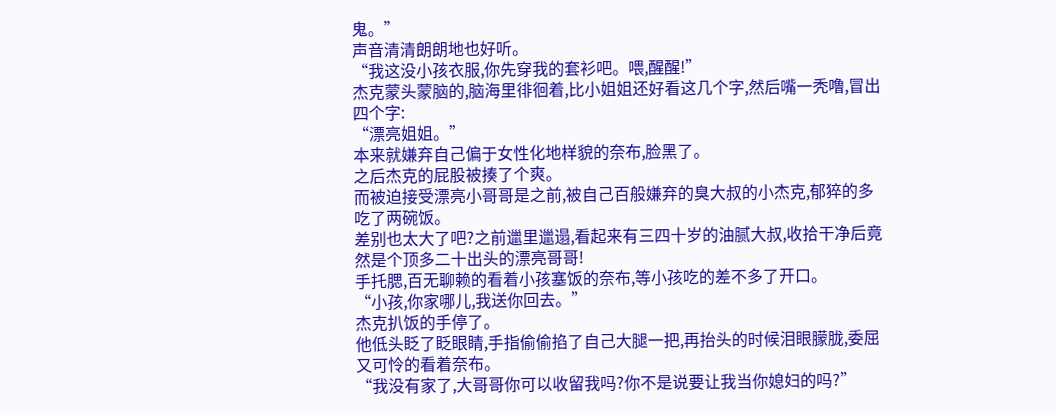鬼。”
声音清清朗朗地也好听。
“我这没小孩衣服,你先穿我的套衫吧。喂,醒醒!”
杰克蒙头蒙脑的,脑海里徘徊着,比小姐姐还好看这几个字,然后嘴一秃噜,冒出四个字:
“漂亮姐姐。”
本来就嫌弃自己偏于女性化地样貌的奈布,脸黑了。
之后杰克的屁股被揍了个爽。
而被迫接受漂亮小哥哥是之前,被自己百般嫌弃的臭大叔的小杰克,郁猝的多吃了两碗饭。
差别也太大了吧?之前邋里邋遢,看起来有三四十岁的油腻大叔,收拾干净后竟然是个顶多二十出头的漂亮哥哥!
手托腮,百无聊赖的看着小孩塞饭的奈布,等小孩吃的差不多了开口。
“小孩,你家哪儿,我送你回去。”
杰克扒饭的手停了。
他低头眨了眨眼睛,手指偷偷掐了自己大腿一把,再抬头的时候泪眼朦胧,委屈又可怜的看着奈布。
“我没有家了,大哥哥你可以收留我吗?你不是说要让我当你媳妇的吗?”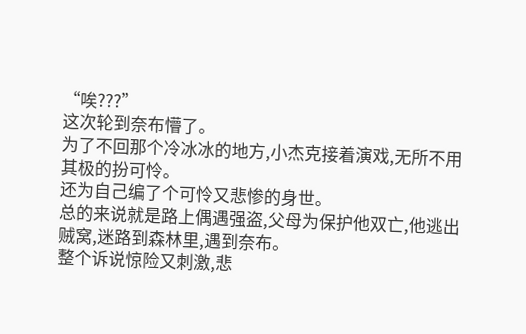“唉???”
这次轮到奈布懵了。
为了不回那个冷冰冰的地方,小杰克接着演戏,无所不用其极的扮可怜。
还为自己编了个可怜又悲惨的身世。
总的来说就是路上偶遇强盗,父母为保护他双亡,他逃出贼窝,迷路到森林里,遇到奈布。
整个诉说惊险又刺激,悲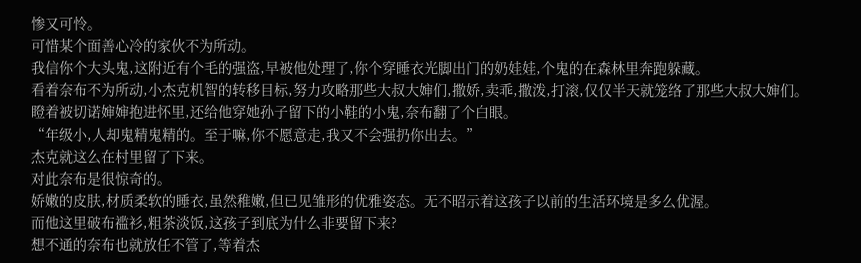惨又可怜。
可惜某个面善心冷的家伙不为所动。
我信你个大头鬼,这附近有个毛的强盗,早被他处理了,你个穿睡衣光脚出门的奶娃娃,个鬼的在森林里奔跑躲藏。
看着奈布不为所动,小杰克机智的转移目标,努力攻略那些大叔大婶们,撒娇,卖乖,撒泼,打滚,仅仅半天就笼络了那些大叔大婶们。
瞪着被切诺婶婶抱进怀里,还给他穿她孙子留下的小鞋的小鬼,奈布翻了个白眼。
“年级小,人却鬼精鬼精的。至于嘛,你不愿意走,我又不会强扔你出去。”
杰克就这么在村里留了下来。
对此奈布是很惊奇的。
娇嫩的皮肤,材质柔软的睡衣,虽然稚嫩,但已见雏形的优雅姿态。无不昭示着这孩子以前的生活环境是多么优渥。
而他这里破布褴衫,粗茶淡饭,这孩子到底为什么非要留下来?
想不通的奈布也就放任不管了,等着杰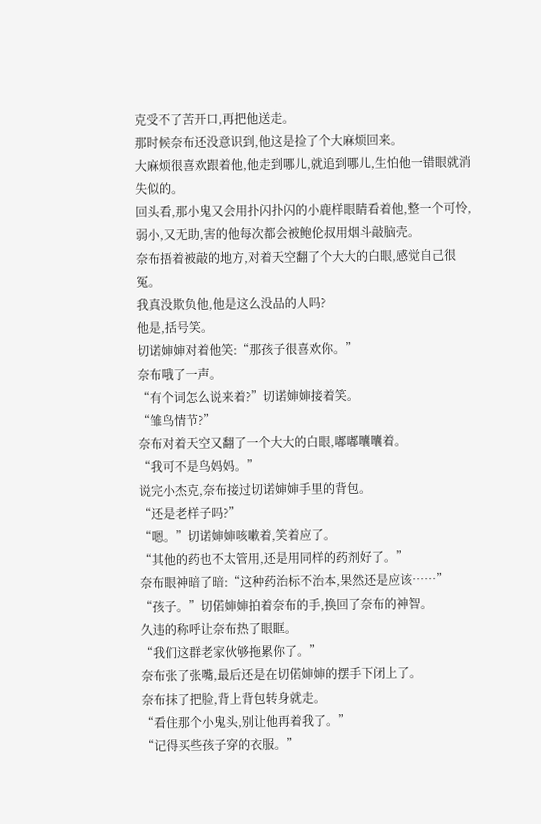克受不了苦开口,再把他送走。
那时候奈布还没意识到,他这是捡了个大麻烦回来。
大麻烦很喜欢跟着他,他走到哪儿,就追到哪儿,生怕他一错眼就消失似的。
回头看,那小鬼又会用扑闪扑闪的小鹿样眼睛看着他,整一个可怜,弱小,又无助,害的他每次都会被鲍伦叔用烟斗敲脑壳。
奈布捂着被敲的地方,对着天空翻了个大大的白眼,感觉自己很冤。
我真没欺负他,他是这么没品的人吗?
他是,括号笑。
切诺婶婶对着他笑:“那孩子很喜欢你。”
奈布哦了一声。
“有个词怎么说来着?”切诺婶婶接着笑。
“雏鸟情节?”
奈布对着天空又翻了一个大大的白眼,嘟嘟囔囔着。
“我可不是鸟妈妈。”
说完小杰克,奈布接过切诺婶婶手里的背包。
“还是老样子吗?”
“嗯。”切诺婶婶咳嗽着,笑着应了。
“其他的药也不太管用,还是用同样的药剂好了。”
奈布眼神暗了暗:“这种药治标不治本,果然还是应该……”
“孩子。”切偌婶婶拍着奈布的手,换回了奈布的神智。
久违的称呼让奈布热了眼眶。
“我们这群老家伙够拖累你了。”
奈布张了张嘴,最后还是在切偌婶婶的摆手下闭上了。
奈布抹了把脸,背上背包转身就走。
“看住那个小鬼头,别让他再着我了。”
“记得买些孩子穿的衣服。”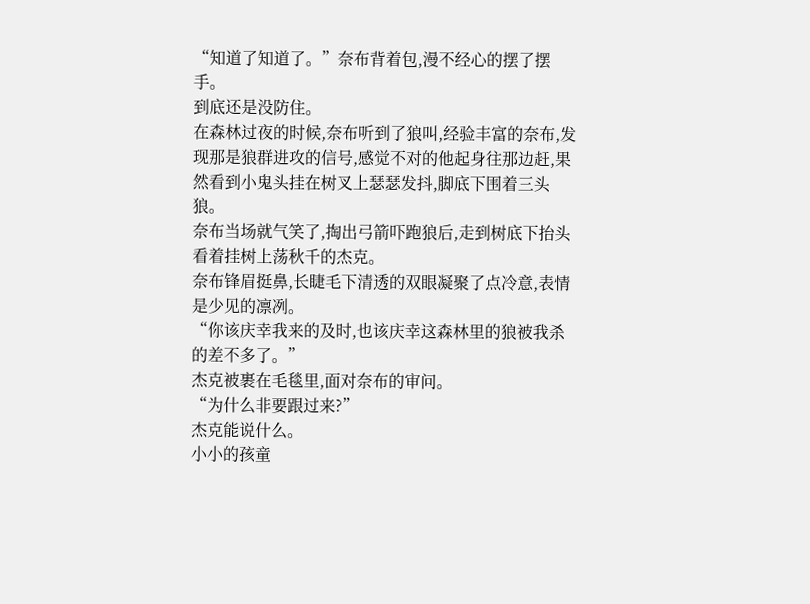“知道了知道了。”奈布背着包,漫不经心的摆了摆手。
到底还是没防住。
在森林过夜的时候,奈布听到了狼叫,经验丰富的奈布,发现那是狼群进攻的信号,感觉不对的他起身往那边赶,果然看到小鬼头挂在树叉上瑟瑟发抖,脚底下围着三头狼。
奈布当场就气笑了,掏出弓箭吓跑狼后,走到树底下抬头看着挂树上荡秋千的杰克。
奈布锋眉挺鼻,长睫毛下清透的双眼凝聚了点冷意,表情是少见的凛冽。
“你该庆幸我来的及时,也该庆幸这森林里的狼被我杀的差不多了。”
杰克被裹在毛毯里,面对奈布的审问。
“为什么非要跟过来?”
杰克能说什么。
小小的孩童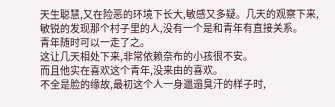天生聪慧,又在险恶的环境下长大,敏感又多疑。几天的观察下来,敏锐的发现那个村子里的人,没有一个是和青年有直接关系。
青年随时可以一走了之。
这让几天相处下来,非常依赖奈布的小孩很不安。
而且他实在喜欢这个青年,没来由的喜欢。
不全是脸的缘故,最初这个人一身邋遢臭汗的样子时,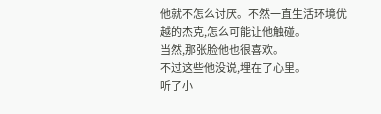他就不怎么讨厌。不然一直生活环境优越的杰克,怎么可能让他触碰。
当然,那张脸他也很喜欢。
不过这些他没说,埋在了心里。
听了小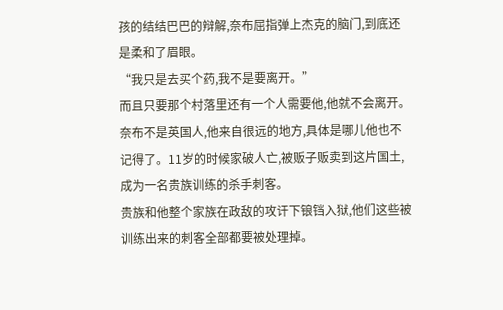孩的结结巴巴的辩解,奈布屈指弹上杰克的脑门,到底还是柔和了眉眼。
“我只是去买个药,我不是要离开。”
而且只要那个村落里还有一个人需要他,他就不会离开。
奈布不是英国人,他来自很远的地方,具体是哪儿他也不记得了。11岁的时候家破人亡,被贩子贩卖到这片国土,成为一名贵族训练的杀手刺客。
贵族和他整个家族在政敌的攻讦下锒铛入狱,他们这些被训练出来的刺客全部都要被处理掉。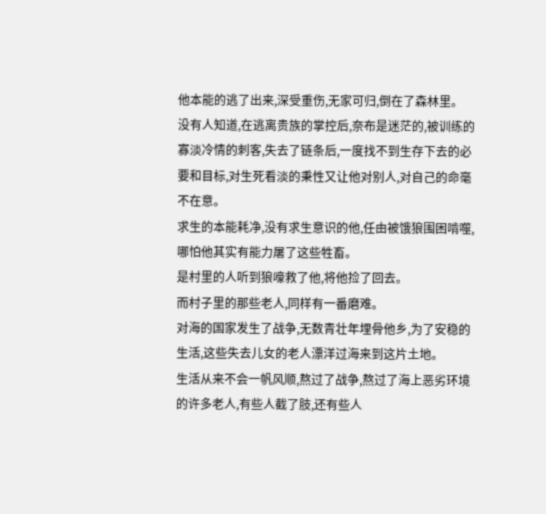他本能的逃了出来,深受重伤,无家可归,倒在了森林里。
没有人知道,在逃离贵族的掌控后,奈布是迷茫的,被训练的寡淡冷情的刺客,失去了链条后,一度找不到生存下去的必要和目标,对生死看淡的秉性又让他对别人,对自己的命毫不在意。
求生的本能耗净,没有求生意识的他,任由被饿狼围困啃噬,哪怕他其实有能力屠了这些牲畜。
是村里的人听到狼嚎救了他,将他捡了回去。
而村子里的那些老人,同样有一番磨难。
对海的国家发生了战争,无数青壮年埋骨他乡,为了安稳的生活,这些失去儿女的老人漂洋过海来到这片土地。
生活从来不会一帆风顺,熬过了战争,熬过了海上恶劣环境的许多老人,有些人截了肢,还有些人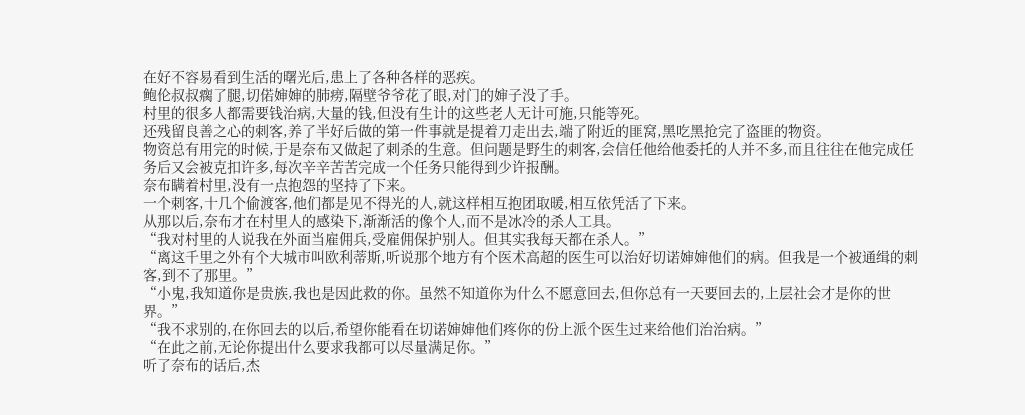在好不容易看到生活的曙光后,患上了各种各样的恶疾。
鲍伦叔叔瘸了腿,切偌婶婶的肺痨,隔壁爷爷花了眼,对门的婶子没了手。
村里的很多人都需要钱治病,大量的钱,但没有生计的这些老人无计可施,只能等死。
还残留良善之心的刺客,养了半好后做的第一件事就是提着刀走出去,端了附近的匪窝,黑吃黑抢完了盗匪的物资。
物资总有用完的时候,于是奈布又做起了刺杀的生意。但问题是野生的刺客,会信任他给他委托的人并不多,而且往往在他完成任务后又会被克扣许多,每次辛辛苦苦完成一个任务只能得到少许报酬。
奈布瞒着村里,没有一点抱怨的坚持了下来。
一个刺客,十几个偷渡客,他们都是见不得光的人,就这样相互抱团取暖,相互依凭活了下来。
从那以后,奈布才在村里人的感染下,渐渐活的像个人,而不是冰冷的杀人工具。
“我对村里的人说我在外面当雇佣兵,受雇佣保护别人。但其实我每天都在杀人。”
“离这千里之外有个大城市叫欧利蒂斯,听说那个地方有个医术高超的医生可以治好切诺婶婶他们的病。但我是一个被通缉的刺客,到不了那里。”
“小鬼,我知道你是贵族,我也是因此救的你。虽然不知道你为什么不愿意回去,但你总有一天要回去的,上层社会才是你的世界。”
“我不求别的,在你回去的以后,希望你能看在切诺婶婶他们疼你的份上派个医生过来给他们治治病。”
“在此之前,无论你提出什么要求我都可以尽量满足你。”
听了奈布的话后,杰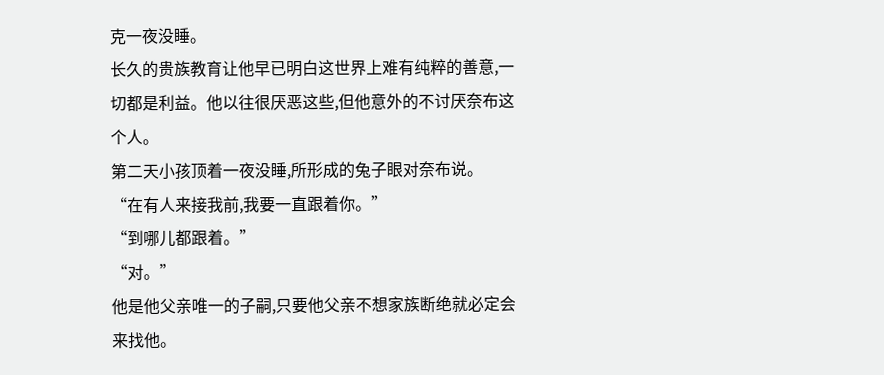克一夜没睡。
长久的贵族教育让他早已明白这世界上难有纯粹的善意,一切都是利益。他以往很厌恶这些,但他意外的不讨厌奈布这个人。
第二天小孩顶着一夜没睡,所形成的兔子眼对奈布说。
“在有人来接我前,我要一直跟着你。”
“到哪儿都跟着。”
“对。”
他是他父亲唯一的子嗣,只要他父亲不想家族断绝就必定会来找他。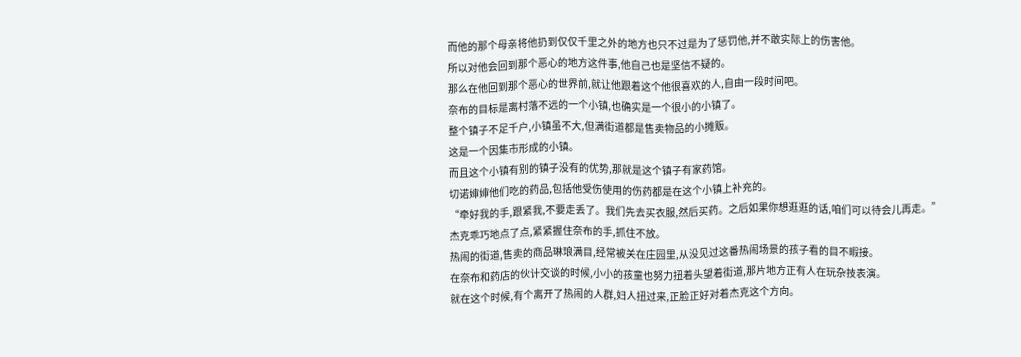而他的那个母亲将他扔到仅仅千里之外的地方也只不过是为了惩罚他,并不敢实际上的伤害他。
所以对他会回到那个恶心的地方这件事,他自己也是坚信不疑的。
那么在他回到那个恶心的世界前,就让他跟着这个他很喜欢的人,自由一段时间吧。
奈布的目标是离村落不远的一个小镇,也确实是一个很小的小镇了。
整个镇子不足千户,小镇虽不大,但满街道都是售卖物品的小摊贩。
这是一个因集市形成的小镇。
而且这个小镇有别的镇子没有的优势,那就是这个镇子有家药馆。
切诺婶婶他们吃的药品,包括他受伤使用的伤药都是在这个小镇上补充的。
“牵好我的手,跟紧我,不要走丢了。我们先去买衣服,然后买药。之后如果你想逛逛的话,咱们可以待会儿再走。”
杰克乖巧地点了点,紧紧握住奈布的手,抓住不放。
热闹的街道,售卖的商品琳琅满目,经常被关在庄园里,从没见过这番热闹场景的孩子看的目不暇接。
在奈布和药店的伙计交谈的时候,小小的孩童也努力扭着头望着街道,那片地方正有人在玩杂技表演。
就在这个时候,有个离开了热闹的人群,妇人扭过来,正脸正好对着杰克这个方向。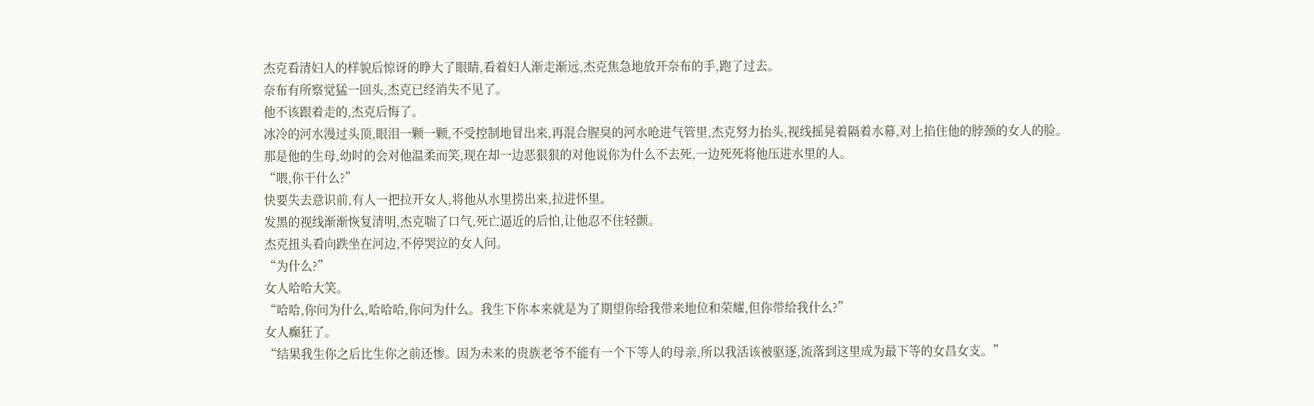杰克看清妇人的样貌后惊讶的睁大了眼睛,看着妇人渐走渐远,杰克焦急地放开奈布的手,跑了过去。
奈布有所察觉猛一回头,杰克已经消失不见了。
他不该跟着走的,杰克后悔了。
冰冷的河水漫过头顶,眼泪一颗一颗,不受控制地冒出来,再混合腥臭的河水呛进气管里,杰克努力抬头,视线摇晃着隔着水幕,对上掐住他的脖颈的女人的脸。
那是他的生母,幼时的会对他温柔而笑,现在却一边恶狠狠的对他说你为什么不去死,一边死死将他压进水里的人。
“喂,你干什么?”
快要失去意识前,有人一把拉开女人,将他从水里捞出来,拉进怀里。
发黑的视线渐渐恢复清明,杰克喘了口气,死亡逼近的后怕,让他忍不住轻颤。
杰克扭头看向跌坐在河边,不停哭泣的女人问。
“为什么?”
女人哈哈大笑。
“哈哈,你问为什么,哈哈哈,你问为什么。我生下你本来就是为了期望你给我带来地位和荣耀,但你带给我什么?”
女人癫狂了。
“结果我生你之后比生你之前还惨。因为未来的贵族老爷不能有一个下等人的母亲,所以我活该被驱逐,流落到这里成为最下等的女昌女支。”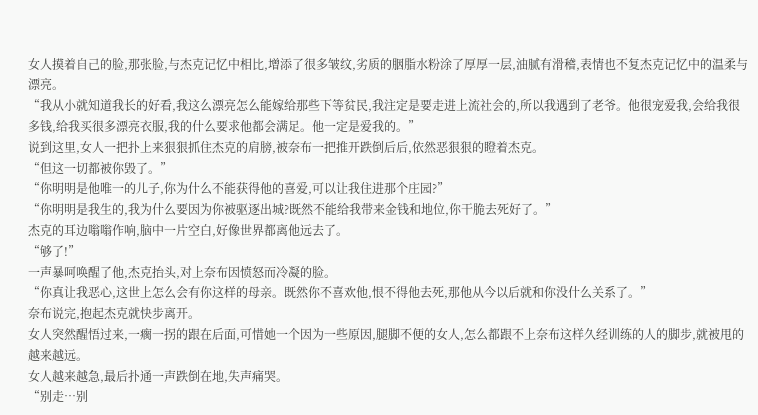女人摸着自己的脸,那张脸,与杰克记忆中相比,增添了很多皱纹,劣质的胭脂水粉涂了厚厚一层,油腻有滑稽,表情也不复杰克记忆中的温柔与漂亮。
“我从小就知道我长的好看,我这么漂亮怎么能嫁给那些下等贫民,我注定是要走进上流社会的,所以我遇到了老爷。他很宠爱我,会给我很多钱,给我买很多漂亮衣服,我的什么要求他都会满足。他一定是爱我的。”
说到这里,女人一把扑上来狠狠抓住杰克的肩膀,被奈布一把推开跌倒后后,依然恶狠狠的瞪着杰克。
“但这一切都被你毁了。”
“你明明是他唯一的儿子,你为什么不能获得他的喜爱,可以让我住进那个庄园?”
“你明明是我生的,我为什么要因为你被驱逐出城?既然不能给我带来金钱和地位,你干脆去死好了。”
杰克的耳边嗡嗡作响,脑中一片空白,好像世界都离他远去了。
“够了!”
一声暴呵唤醒了他,杰克抬头,对上奈布因愤怒而冷凝的脸。
“你真让我恶心,这世上怎么会有你这样的母亲。既然你不喜欢他,恨不得他去死,那他从今以后就和你没什么关系了。”
奈布说完,抱起杰克就快步离开。
女人突然醒悟过来,一瘸一拐的跟在后面,可惜她一个因为一些原因,腿脚不便的女人,怎么都跟不上奈布这样久经训练的人的脚步,就被甩的越来越远。
女人越来越急,最后扑通一声跌倒在地,失声痛哭。
“别走…别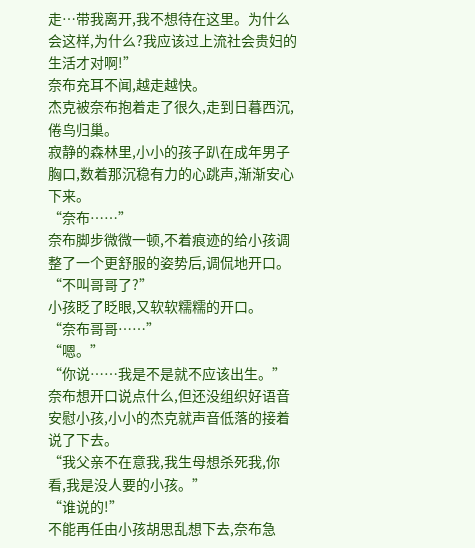走…带我离开,我不想待在这里。为什么会这样,为什么?我应该过上流社会贵妇的生活才对啊!”
奈布充耳不闻,越走越快。
杰克被奈布抱着走了很久,走到日暮西沉,倦鸟归巢。
寂静的森林里,小小的孩子趴在成年男子胸口,数着那沉稳有力的心跳声,渐渐安心下来。
“奈布……”
奈布脚步微微一顿,不着痕迹的给小孩调整了一个更舒服的姿势后,调侃地开口。
“不叫哥哥了?”
小孩眨了眨眼,又软软糯糯的开口。
“奈布哥哥……”
“嗯。”
“你说……我是不是就不应该出生。”
奈布想开口说点什么,但还没组织好语音安慰小孩,小小的杰克就声音低落的接着说了下去。
“我父亲不在意我,我生母想杀死我,你看,我是没人要的小孩。”
“谁说的!”
不能再任由小孩胡思乱想下去,奈布急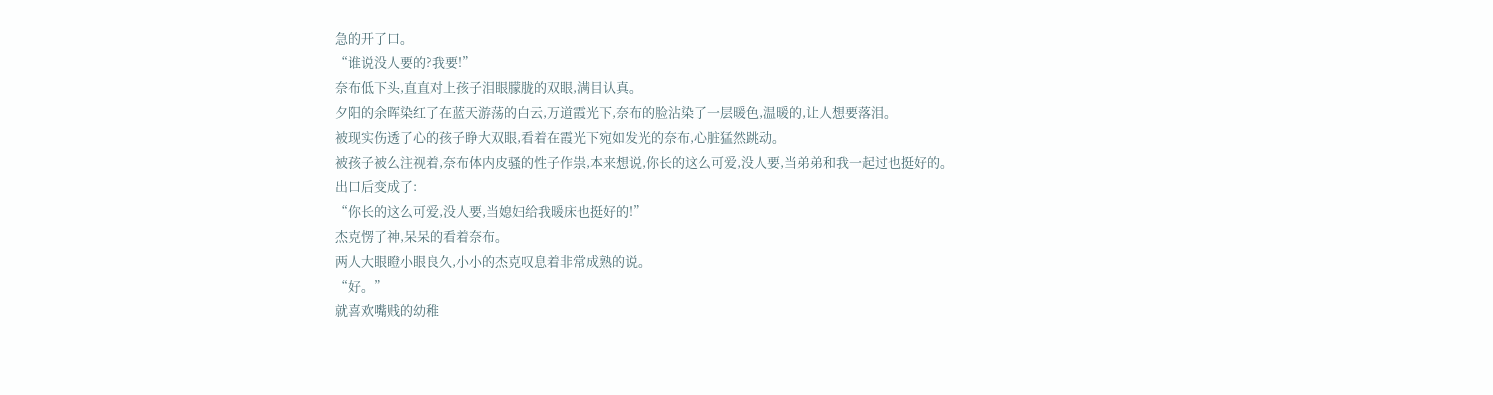急的开了口。
“谁说没人要的?我要!”
奈布低下头,直直对上孩子泪眼朦胧的双眼,满目认真。
夕阳的余晖染红了在蓝天游荡的白云,万道霞光下,奈布的脸沾染了一层暖色,温暖的,让人想要落泪。
被现实伤透了心的孩子睁大双眼,看着在霞光下宛如发光的奈布,心脏猛然跳动。
被孩子被么注视着,奈布体内皮骚的性子作祟,本来想说,你长的这么可爱,没人要,当弟弟和我一起过也挺好的。
出口后变成了:
“你长的这么可爱,没人要,当媳妇给我暖床也挺好的!”
杰克愣了神,呆呆的看着奈布。
两人大眼瞪小眼良久,小小的杰克叹息着非常成熟的说。
“好。”
就喜欢嘴贱的幼稚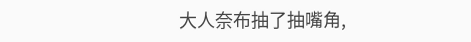大人奈布抽了抽嘴角,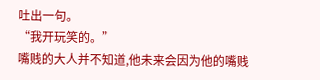吐出一句。
“我开玩笑的。”
嘴贱的大人并不知道,他未来会因为他的嘴贱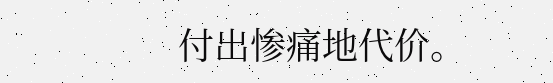付出惨痛地代价。